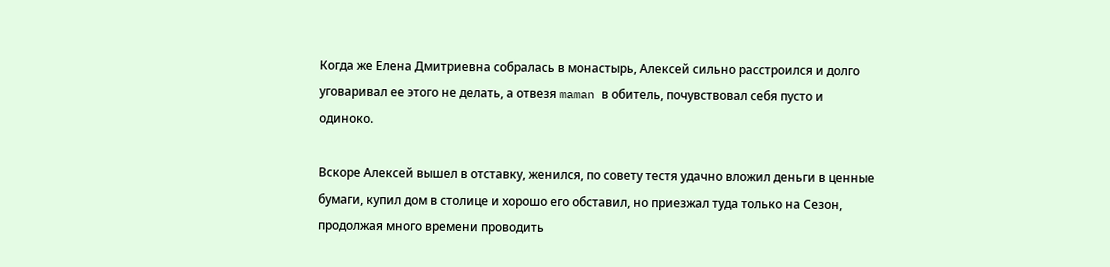Когда же Елена Дмитриевна собралась в монастырь, Алексей сильно расстроился и долго уговаривал ее этого не делать, а отвезя maman в обитель, почувствовал себя пусто и одиноко.

Вскоре Алексей вышел в отставку, женился, по совету тестя удачно вложил деньги в ценные бумаги, купил дом в столице и хорошо его обставил, но приезжал туда только на Сезон, продолжая много времени проводить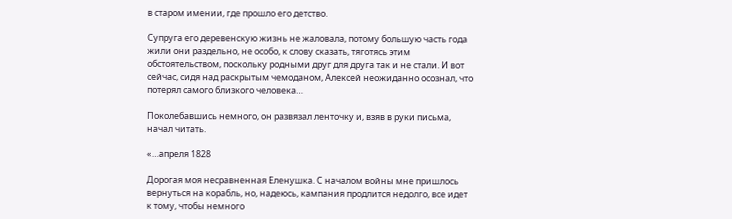в старом имении, где прошло его детство.

Супруга его деревенскую жизнь не жаловала, потому большую часть года жили они раздельно, не особо, к слову сказать, тяготясь этим обстоятельством, поскольку родными друг для друга так и не стали. И вот сейчас, сидя над раскрытым чемоданом, Алексей неожиданно осознал, что потерял самого близкого человека…

Поколебавшись немного, он развязал ленточку и, взяв в руки письма, начал читать.

«…апреля 1828

Дорогая моя несравненная Еленушка. С началом войны мне пришлось вернуться на корабль, но, надеюсь, кампания продлится недолго, все идет к тому, чтобы немного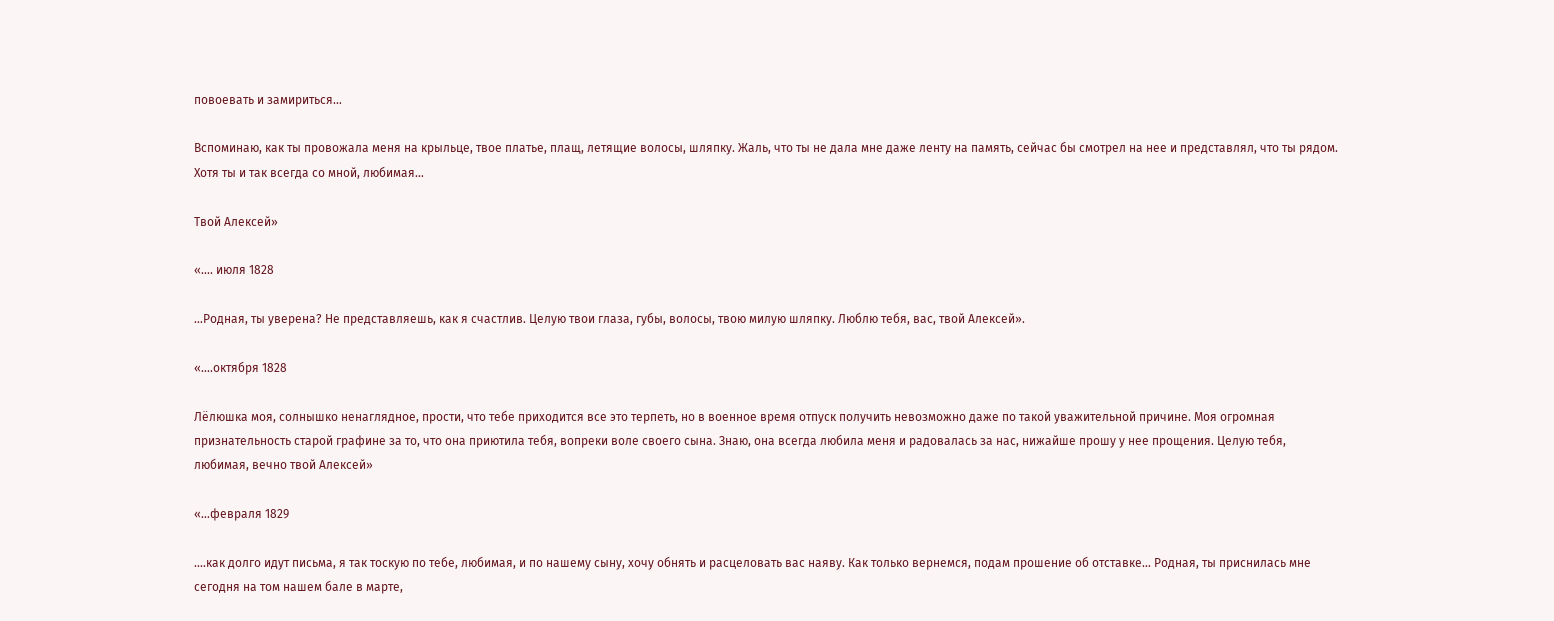повоевать и замириться…

Вспоминаю, как ты провожала меня на крыльце, твое платье, плащ, летящие волосы, шляпку. Жаль, что ты не дала мне даже ленту на память, сейчас бы смотрел на нее и представлял, что ты рядом. Хотя ты и так всегда со мной, любимая…

Твой Алексей»

«.... июля 1828

…Родная, ты уверена? Не представляешь, как я счастлив. Целую твои глаза, губы, волосы, твою милую шляпку. Люблю тебя, вас, твой Алексей».

«....октября 1828

Лёлюшка моя, солнышко ненаглядное, прости, что тебе приходится все это терпеть, но в военное время отпуск получить невозможно даже по такой уважительной причине. Моя огромная признательность старой графине за то, что она приютила тебя, вопреки воле своего сына. Знаю, она всегда любила меня и радовалась за нас, нижайше прошу у нее прощения. Целую тебя, любимая, вечно твой Алексей»

«…февраля 1829

....как долго идут письма, я так тоскую по тебе, любимая, и по нашему сыну, хочу обнять и расцеловать вас наяву. Как только вернемся, подам прошение об отставке… Родная, ты приснилась мне сегодня на том нашем бале в марте,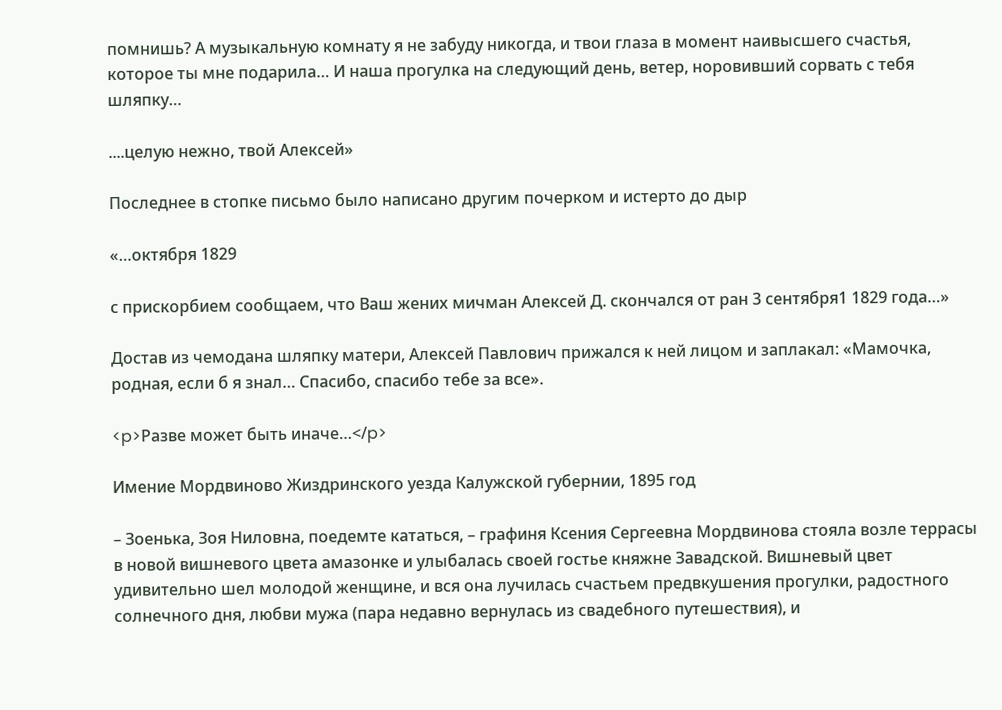помнишь? А музыкальную комнату я не забуду никогда, и твои глаза в момент наивысшего счастья, которое ты мне подарила… И наша прогулка на следующий день, ветер, норовивший сорвать с тебя шляпку…

....целую нежно, твой Алексей»

Последнее в стопке письмо было написано другим почерком и истерто до дыр

«…октября 1829

с прискорбием сообщаем, что Ваш жених мичман Алексей Д. скончался от ран 3 сентября1 1829 года…»

Достав из чемодана шляпку матери, Алексей Павлович прижался к ней лицом и заплакал: «Мамочка, родная, если б я знал… Спасибо, спасибо тебе за все».

<p>Разве может быть иначе…</p>

Имение Мордвиново Жиздринского уезда Калужской губернии, 1895 год

– Зоенька, Зоя Ниловна, поедемте кататься, – графиня Ксения Сергеевна Мордвинова стояла возле террасы в новой вишневого цвета амазонке и улыбалась своей гостье княжне Завадской. Вишневый цвет удивительно шел молодой женщине, и вся она лучилась счастьем предвкушения прогулки, радостного солнечного дня, любви мужа (пара недавно вернулась из свадебного путешествия), и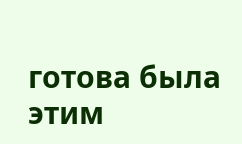готова была этим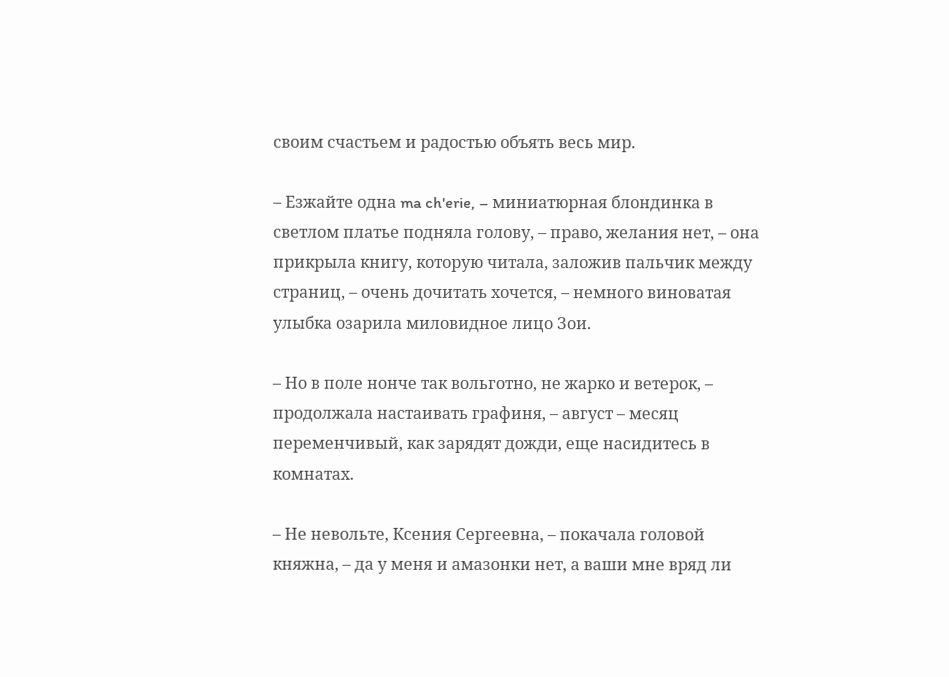своим счастьем и радостью объять весь мир.

– Езжайте одна ma ch'erie, – миниатюрная блондинка в светлом платье подняла голову, – право, желания нет, – она прикрыла книгу, которую читала, заложив пальчик между страниц, – очень дочитать хочется, – немного виноватая улыбка озарила миловидное лицо Зои.

– Но в поле нонче так вольготно, не жарко и ветерок, – продолжала настаивать графиня, – август – месяц переменчивый, как зарядят дожди, еще насидитесь в комнатах.

– Не невольте, Ксения Сергеевна, – покачала головой княжна, – да у меня и амазонки нет, а ваши мне вряд ли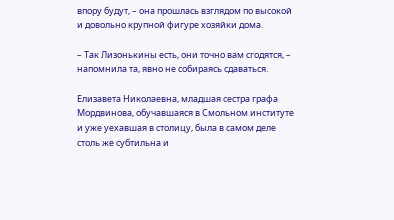впору будут, – она прошлась взглядом по высокой и довольно крупной фигуре хозяйки дома.

– Так Лизонькины есть, они точно вам сгодятся, – напомнила та, явно не собираясь сдаваться.

Елизавета Николаевна, младшая сестра графа Мордвинова, обучавшаяся в Смольном институте и уже уехавшая в столицу, была в самом деле столь же субтильна и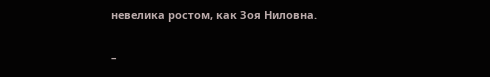невелика ростом, как Зоя Ниловна.

–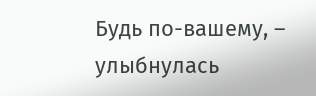Будь по-вашему, – улыбнулась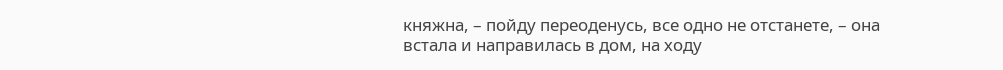княжна, – пойду переоденусь, все одно не отстанете, – она встала и направилась в дом, на ходу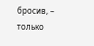бросив, – только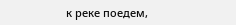к реке поедем,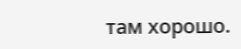там хорошо.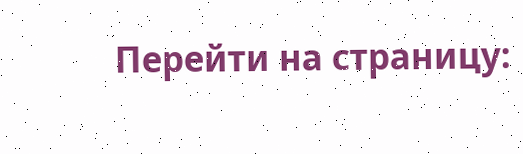Перейти на страницу: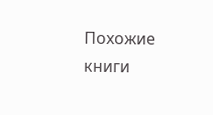Похожие книги